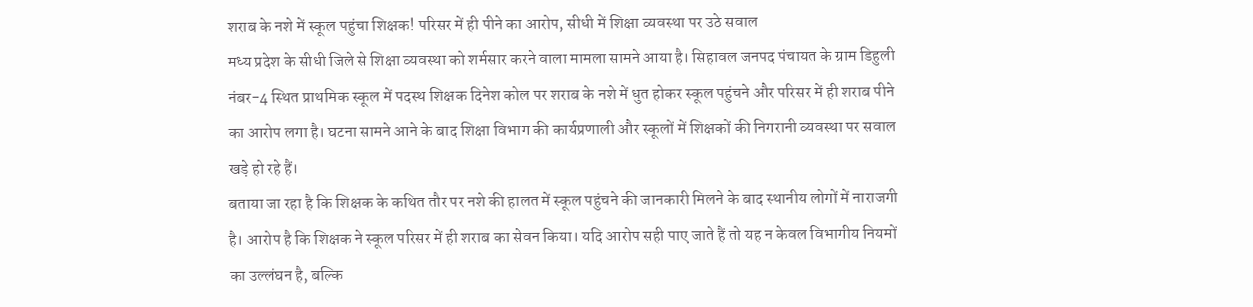शराब के नशे में स्कूल पहुंचा शिक्षक! परिसर में ही पीने का आरोप, सीधी में शिक्षा व्यवस्था पर उठे सवाल
मध्य प्रदेश के सीधी जिले से शिक्षा व्यवस्था को शर्मसार करने वाला मामला सामने आया है। सिहावल जनपद पंचायत के ग्राम डिहुली नंबर-4 स्थित प्राथमिक स्कूल में पदस्थ शिक्षक दिनेश कोल पर शराब के नशे में धुत होकर स्कूल पहुंचने और परिसर में ही शराब पीने का आरोप लगा है। घटना सामने आने के बाद शिक्षा विभाग की कार्यप्रणाली और स्कूलों में शिक्षकों की निगरानी व्यवस्था पर सवाल खड़े हो रहे हैं।
बताया जा रहा है कि शिक्षक के कथित तौर पर नशे की हालत में स्कूल पहुंचने की जानकारी मिलने के बाद स्थानीय लोगों में नाराजगी है। आरोप है कि शिक्षक ने स्कूल परिसर में ही शराब का सेवन किया। यदि आरोप सही पाए जाते हैं तो यह न केवल विभागीय नियमों का उल्लंघन है, बल्कि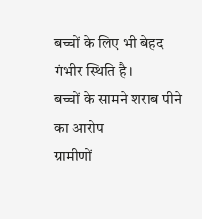बच्चों के लिए भी बेहद गंभीर स्थिति है।
बच्चों के सामने शराब पीने का आरोप
ग्रामीणों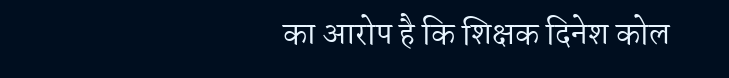का आरोप है कि शिक्षक दिनेश कोल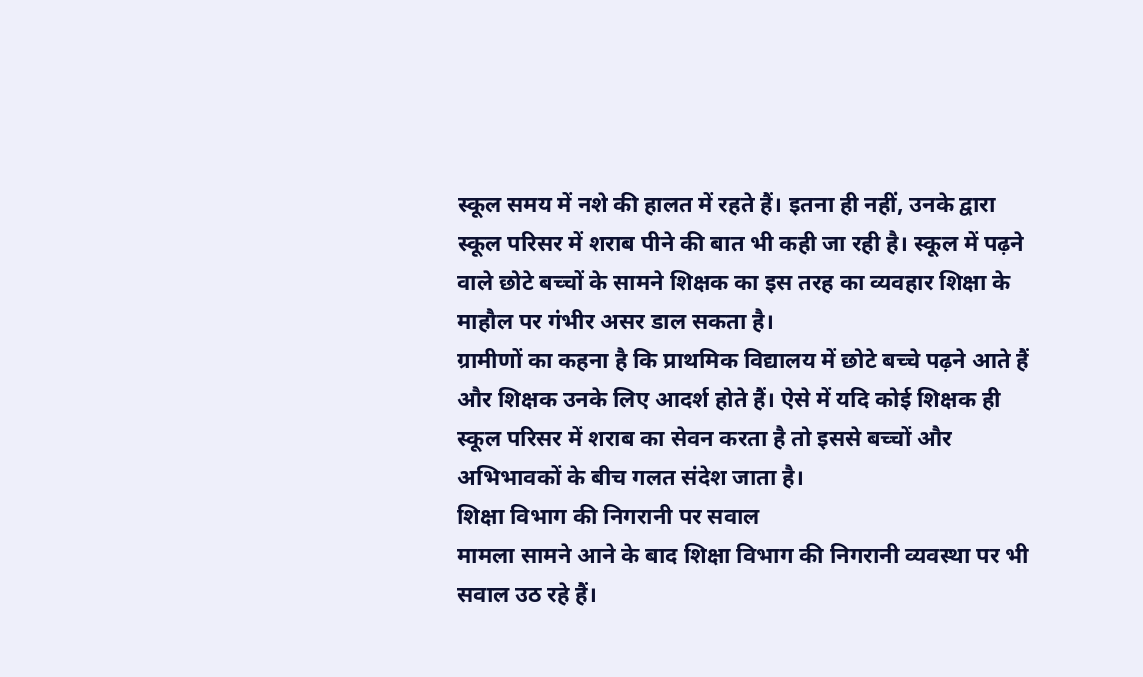स्कूल समय में नशे की हालत में रहते हैं। इतना ही नहीं, उनके द्वारा स्कूल परिसर में शराब पीने की बात भी कही जा रही है। स्कूल में पढ़ने वाले छोटे बच्चों के सामने शिक्षक का इस तरह का व्यवहार शिक्षा के माहौल पर गंभीर असर डाल सकता है।
ग्रामीणों का कहना है कि प्राथमिक विद्यालय में छोटे बच्चे पढ़ने आते हैं और शिक्षक उनके लिए आदर्श होते हैं। ऐसे में यदि कोई शिक्षक ही स्कूल परिसर में शराब का सेवन करता है तो इससे बच्चों और अभिभावकों के बीच गलत संदेश जाता है।
शिक्षा विभाग की निगरानी पर सवाल
मामला सामने आने के बाद शिक्षा विभाग की निगरानी व्यवस्था पर भी सवाल उठ रहे हैं।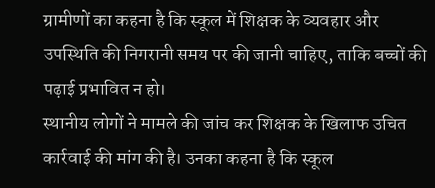ग्रामीणों का कहना है कि स्कूल में शिक्षक के व्यवहार और उपस्थिति की निगरानी समय पर की जानी चाहिए, ताकि बच्चों की पढ़ाई प्रभावित न हो।
स्थानीय लोगों ने मामले की जांच कर शिक्षक के खिलाफ उचित कार्रवाई की मांग की है। उनका कहना है कि स्कूल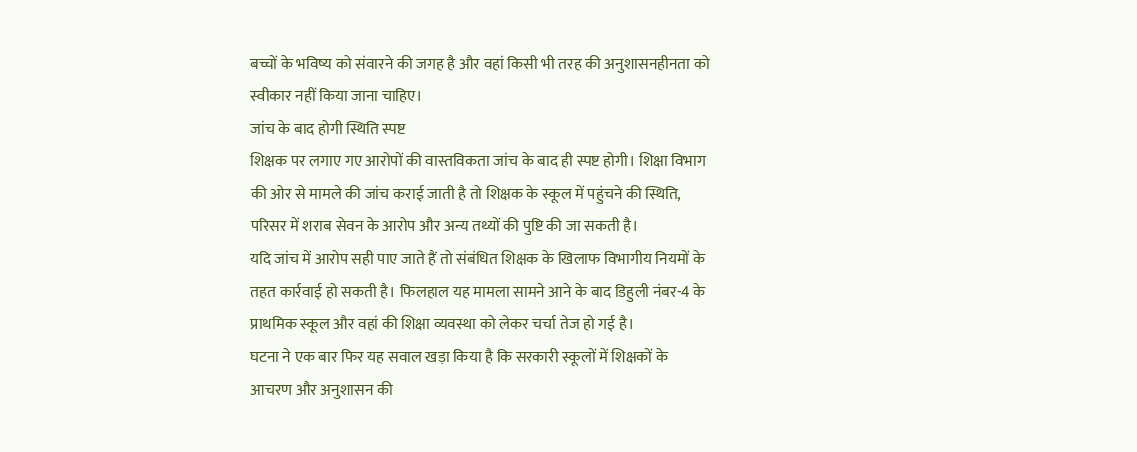बच्चों के भविष्य को संवारने की जगह है और वहां किसी भी तरह की अनुशासनहीनता को स्वीकार नहीं किया जाना चाहिए।
जांच के बाद होगी स्थिति स्पष्ट
शिक्षक पर लगाए गए आरोपों की वास्तविकता जांच के बाद ही स्पष्ट होगी। शिक्षा विभाग की ओर से मामले की जांच कराई जाती है तो शिक्षक के स्कूल में पहुंचने की स्थिति, परिसर में शराब सेवन के आरोप और अन्य तथ्यों की पुष्टि की जा सकती है।
यदि जांच में आरोप सही पाए जाते हैं तो संबंधित शिक्षक के खिलाफ विभागीय नियमों के तहत कार्रवाई हो सकती है। फिलहाल यह मामला सामने आने के बाद डिहुली नंबर-4 के प्राथमिक स्कूल और वहां की शिक्षा व्यवस्था को लेकर चर्चा तेज हो गई है।
घटना ने एक बार फिर यह सवाल खड़ा किया है कि सरकारी स्कूलों में शिक्षकों के आचरण और अनुशासन की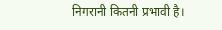निगरानी कितनी प्रभावी है।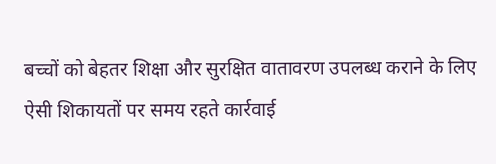बच्चों को बेहतर शिक्षा और सुरक्षित वातावरण उपलब्ध कराने के लिए ऐसी शिकायतों पर समय रहते कार्रवाई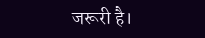जरूरी है।